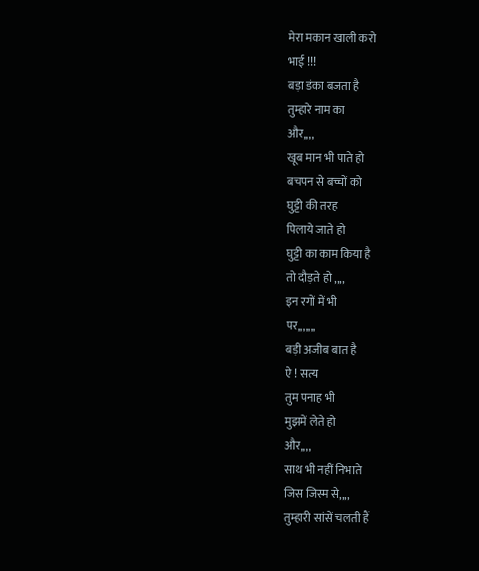मेरा मकान खाली करो
भाई !!!
बड़ा डंका बजता है
तुम्हारे नाम का
और,,,,
खूब मान भी पाते हो
बचपन से बच्चों को
घुट्टी की तरह
पिलाये जाते हो
घुट्टी का काम किया है
तो दौड़ते हो ,,,,
इन रगों में भी
पर,,,,,,,
बड़ी अजीब बात है
ऐ ! सत्य
तुम पनाह भी
मुझमें लेते हो
और,,,,
साथ भी नहीं निभाते
जिस जिस्म से,,,,
तुम्हारी सांसें चलती हैं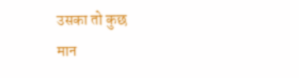उसका तो कुछ
मान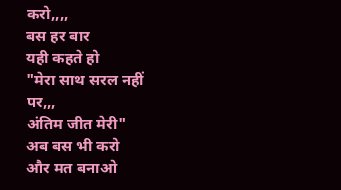करो,,,,
बस हर बार
यही कहते हो
"मेरा साथ सरल नहीं
पर,,,
अंतिम जीत मेरी"
अब बस भी करो
और मत बनाओ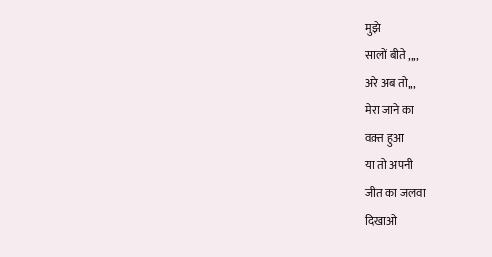मुझे
सालों बीते ,,,,
अरे अब तो,,,
मेरा जाने का
वक़्त हुआ
या तो अपनी
जीत का जलवा
दिखाओ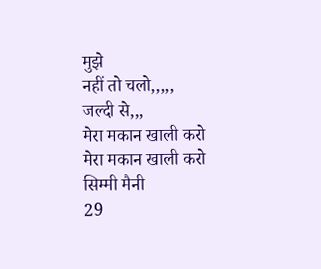मुझे
नहीं तो चलो,,,,,
जल्दी से,,,
मेरा मकान खाली करो
मेरा मकान खाली करो
सिम्मी मैनी
29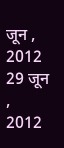जून , 2012
29 जून , 2012